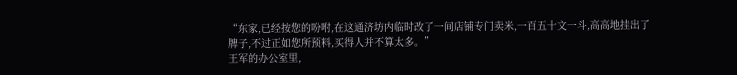“东家,已经按您的吩咐,在这通济坊内临时改了一间店铺专门卖米,一百五十文一斗,高高地挂出了牌子,不过正如您所预料,买得人并不算太多。”
王军的办公室里,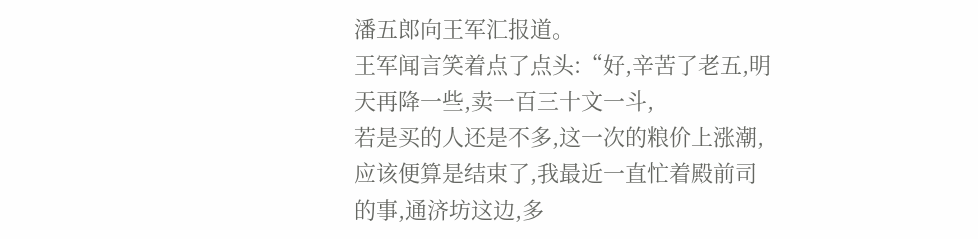潘五郎向王军汇报道。
王军闻言笑着点了点头:“好,辛苦了老五,明天再降一些,卖一百三十文一斗,
若是买的人还是不多,这一次的粮价上涨潮,应该便算是结束了,我最近一直忙着殿前司的事,通济坊这边,多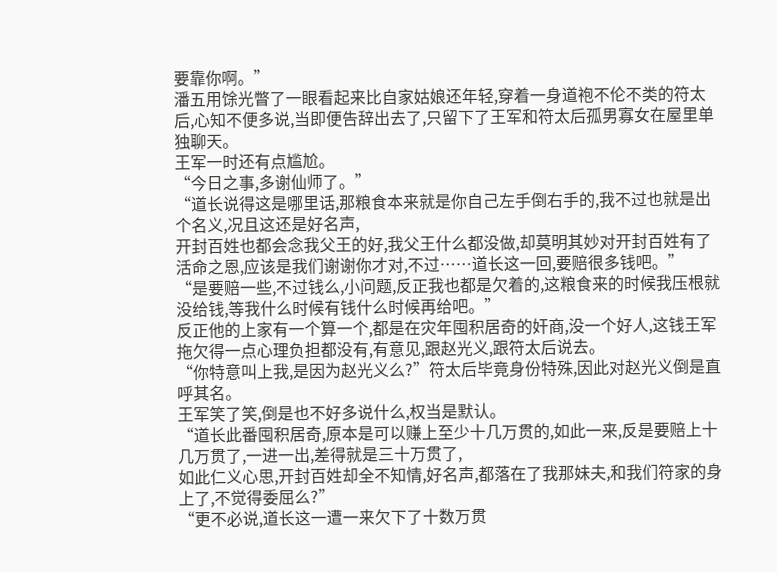要靠你啊。”
潘五用馀光瞥了一眼看起来比自家姑娘还年轻,穿着一身道袍不伦不类的符太后,心知不便多说,当即便告辞出去了,只留下了王军和符太后孤男寡女在屋里单独聊天。
王军一时还有点尴尬。
“今日之事,多谢仙师了。”
“道长说得这是哪里话,那粮食本来就是你自己左手倒右手的,我不过也就是出个名义,况且这还是好名声,
开封百姓也都会念我父王的好,我父王什么都没做,却莫明其妙对开封百姓有了活命之恩,应该是我们谢谢你才对,不过……道长这一回,要赔很多钱吧。”
“是要赔一些,不过钱么,小问题,反正我也都是欠着的,这粮食来的时候我压根就没给钱,等我什么时候有钱什么时候再给吧。”
反正他的上家有一个算一个,都是在灾年囤积居奇的奸商,没一个好人,这钱王军拖欠得一点心理负担都没有,有意见,跟赵光义,跟符太后说去。
“你特意叫上我,是因为赵光义么?”符太后毕竟身份特殊,因此对赵光义倒是直呼其名。
王军笑了笑,倒是也不好多说什么,权当是默认。
“道长此番囤积居奇,原本是可以赚上至少十几万贯的,如此一来,反是要赔上十几万贯了,一进一出,差得就是三十万贯了,
如此仁义心思,开封百姓却全不知情,好名声,都落在了我那妹夫,和我们符家的身上了,不觉得委屈么?”
“更不必说,道长这一遭一来欠下了十数万贯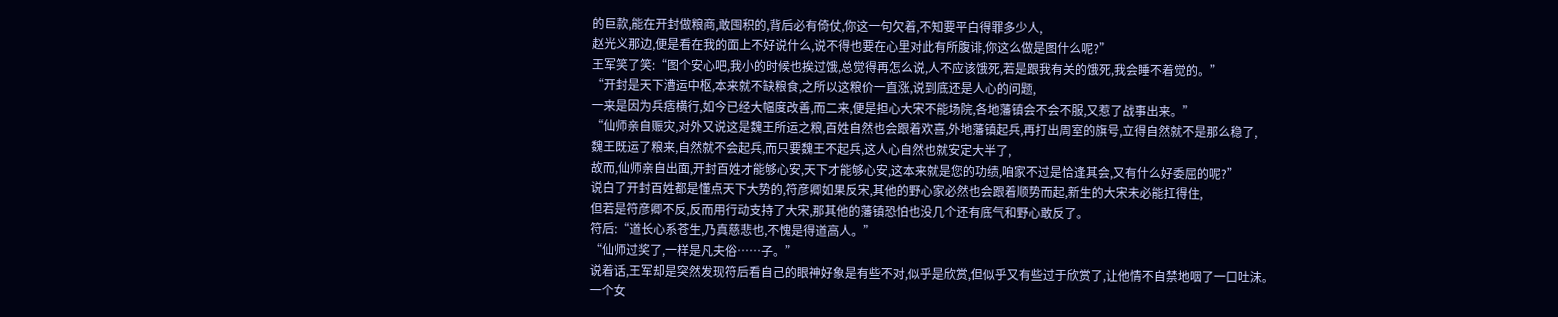的巨款,能在开封做粮商,敢囤积的,背后必有倚仗,你这一句欠着,不知要平白得罪多少人,
赵光义那边,便是看在我的面上不好说什么,说不得也要在心里对此有所腹诽,你这么做是图什么呢?”
王军笑了笑:“图个安心吧,我小的时候也挨过饿,总觉得再怎么说,人不应该饿死,若是跟我有关的饿死,我会睡不着觉的。”
“开封是天下漕运中枢,本来就不缺粮食,之所以这粮价一直涨,说到底还是人心的问题,
一来是因为兵痞横行,如今已经大幅度改善,而二来,便是担心大宋不能场院,各地藩镇会不会不服,又惹了战事出来。”
“仙师亲自赈灾,对外又说这是魏王所运之粮,百姓自然也会跟着欢喜,外地藩镇起兵,再打出周室的旗号,立得自然就不是那么稳了,
魏王既运了粮来,自然就不会起兵,而只要魏王不起兵,这人心自然也就安定大半了,
故而,仙师亲自出面,开封百姓才能够心安,天下才能够心安,这本来就是您的功绩,咱家不过是恰逢其会,又有什么好委屈的呢?”
说白了开封百姓都是懂点天下大势的,符彦卿如果反宋,其他的野心家必然也会跟着顺势而起,新生的大宋未必能扛得住,
但若是符彦卿不反,反而用行动支持了大宋,那其他的藩镇恐怕也没几个还有底气和野心敢反了。
符后:“道长心系苍生,乃真慈悲也,不愧是得道高人。”
“仙师过奖了,一样是凡夫俗……子。”
说着话,王军却是突然发现符后看自己的眼神好象是有些不对,似乎是欣赏,但似乎又有些过于欣赏了,让他情不自禁地咽了一口吐沫。
一个女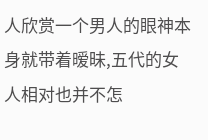人欣赏一个男人的眼神本身就带着暧昧,五代的女人相对也并不怎